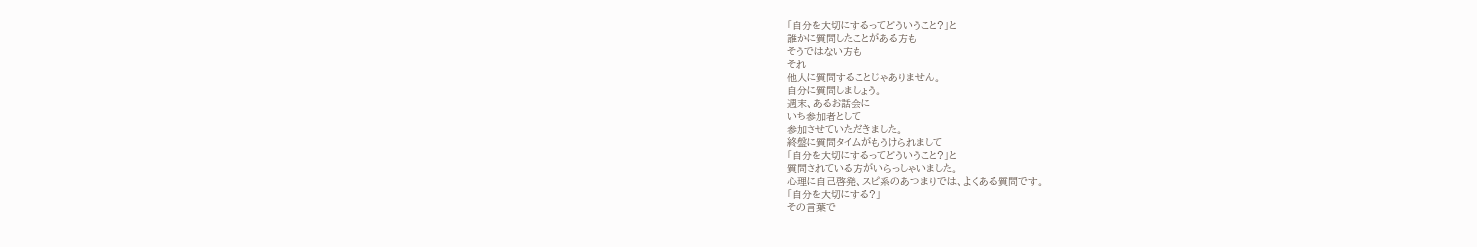「自分を大切にするってどういうこと?」と
誰かに質問したことがある方も
そうではない方も
それ
他人に質問することじゃありません。
自分に質問しましょう。
週末、あるお話会に
いち参加者として
参加させていただきました。
終盤に質問タイムがもうけられまして
「自分を大切にするってどういうこと?」と
質問されている方がいらっしゃいました。
心理に自己啓発、スピ系のあつまりでは、よくある質問です。
「自分を大切にする?」
その言葉で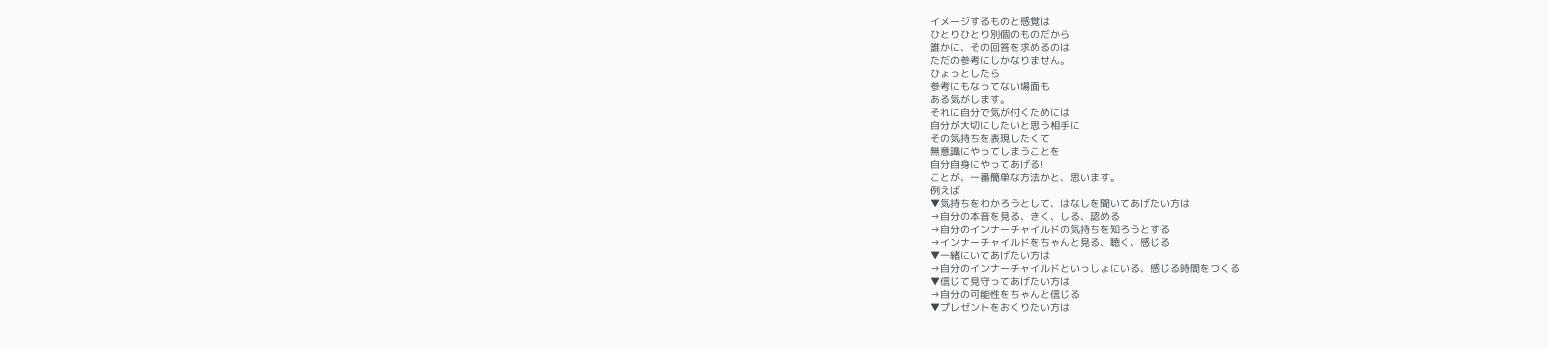イメージするものと感覚は
ひとりひとり別個のものだから
誰かに、その回答を求めるのは
ただの参考にしかなりません。
ひょっとしたら
参考にもなってない場面も
ある気がします。
それに自分で気が付くためには
自分が大切にしたいと思う相手に
その気持ちを表現したくて
無意識にやってしまうことを
自分自身にやってあげる!
ことが、一番簡単な方法かと、思います。
例えば
▼気持ちをわかろうとして、はなしを聞いてあげたい方は
→自分の本音を見る、きく、しる、認める
→自分のインナーチャイルドの気持ちを知ろうとする
→インナーチャイルドをちゃんと見る、聴く、感じる
▼一緒にいてあげたい方は
→自分のインナーチャイルドといっしょにいる、感じる時間をつくる
▼信じて見守ってあげたい方は
→自分の可能性をちゃんと信じる
▼プレゼントをおくりたい方は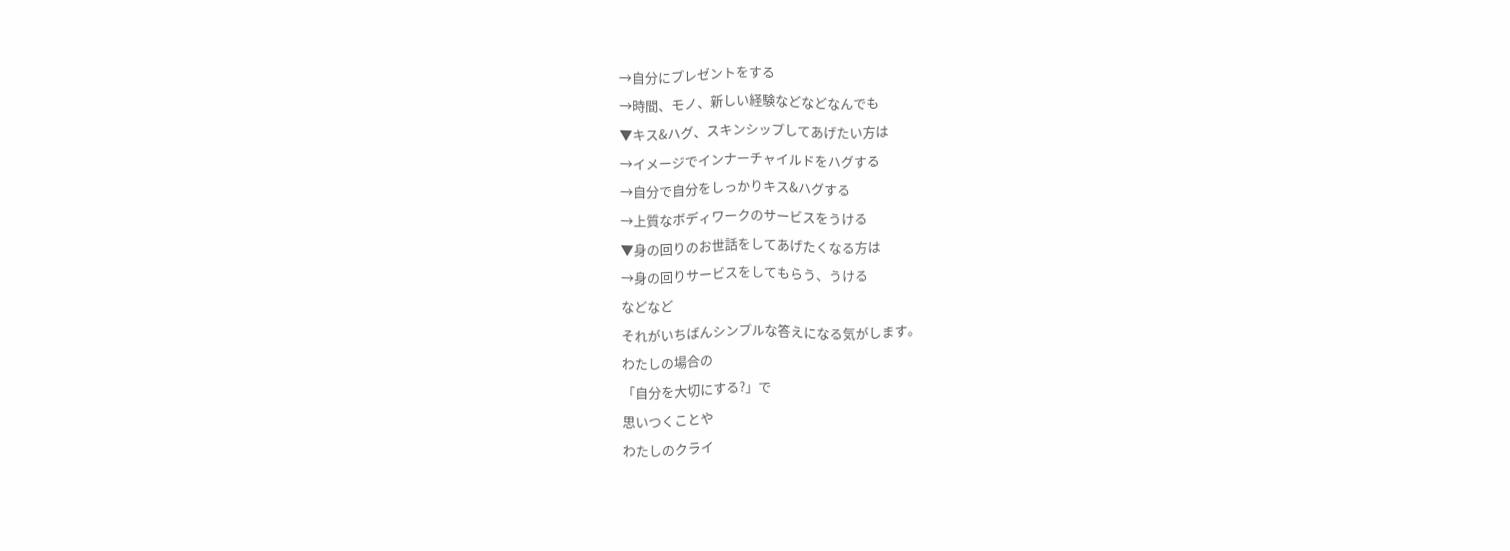→自分にプレゼントをする
→時間、モノ、新しい経験などなどなんでも
▼キス&ハグ、スキンシップしてあげたい方は
→イメージでインナーチャイルドをハグする
→自分で自分をしっかりキス&ハグする
→上質なボディワークのサービスをうける
▼身の回りのお世話をしてあげたくなる方は
→身の回りサービスをしてもらう、うける
などなど
それがいちばんシンプルな答えになる気がします。
わたしの場合の
「自分を大切にする?」で
思いつくことや
わたしのクライ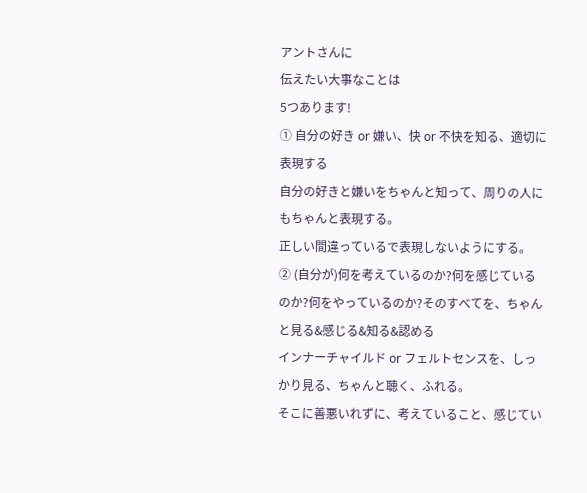アントさんに
伝えたい大事なことは
5つあります!
① 自分の好き or 嫌い、快 or 不快を知る、適切に表現する
自分の好きと嫌いをちゃんと知って、周りの人にもちゃんと表現する。
正しい間違っているで表現しないようにする。
② (自分が)何を考えているのか?何を感じているのか?何をやっているのか?そのすべてを、ちゃんと見る&感じる&知る&認める
インナーチャイルド or フェルトセンスを、しっかり見る、ちゃんと聴く、ふれる。
そこに善悪いれずに、考えていること、感じてい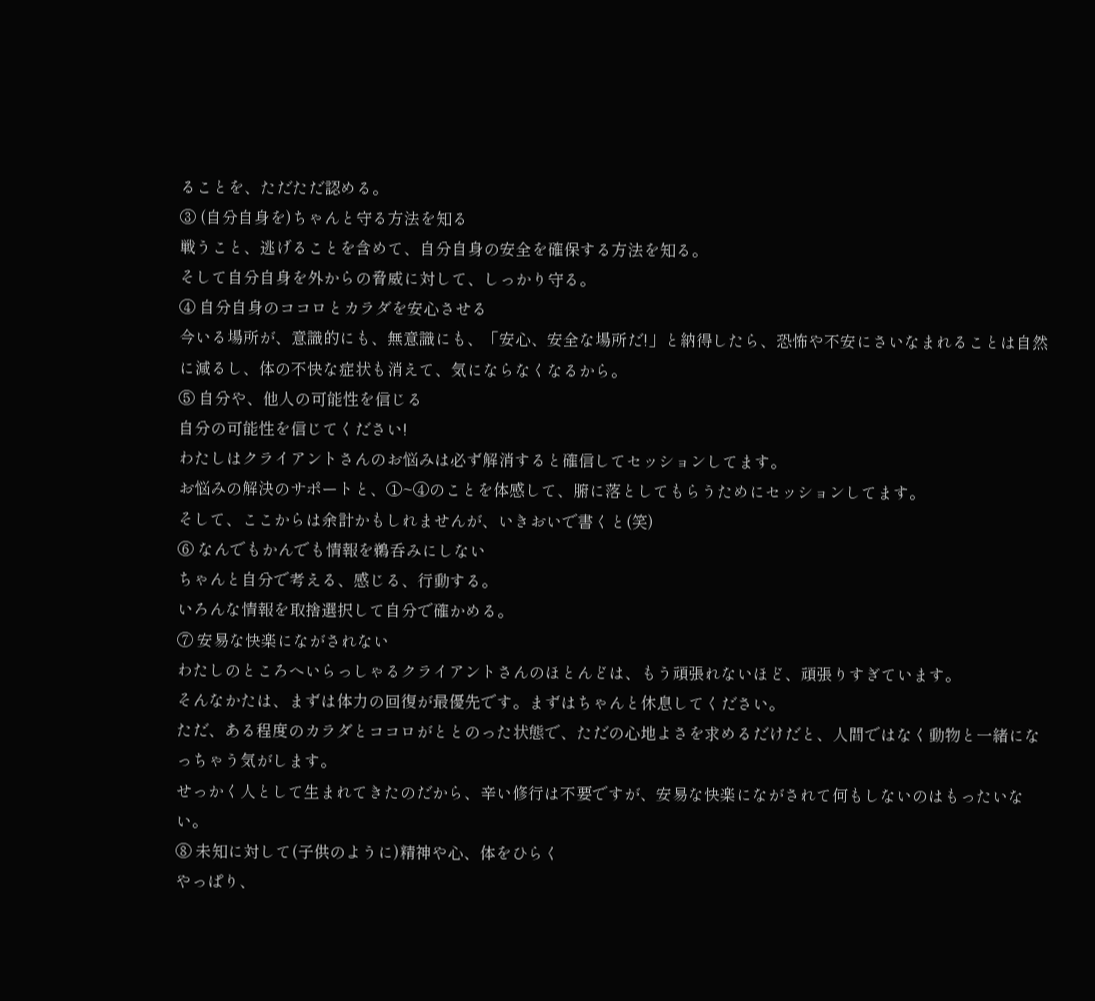ることを、ただただ認める。
③ (自分自身を)ちゃんと守る方法を知る
戦うこと、逃げることを含めて、自分自身の安全を確保する方法を知る。
そして自分自身を外からの脅威に対して、しっかり守る。
④ 自分自身のココロとカラダを安心させる
今いる場所が、意識的にも、無意識にも、「安心、安全な場所だ!」と納得したら、恐怖や不安にさいなまれることは自然に減るし、体の不快な症状も消えて、気にならなくなるから。
⑤ 自分や、他人の可能性を信じる
自分の可能性を信じてください!
わたしはクライアントさんのお悩みは必ず解消すると確信してセッションしてます。
お悩みの解決のサポートと、①~④のことを体感して、腑に落としてもらうためにセッションしてます。
そして、ここからは余計かもしれませんが、いきおいで書くと(笑)
⑥ なんでもかんでも情報を鵜呑みにしない
ちゃんと自分で考える、感じる、行動する。
いろんな情報を取捨選択して自分で確かめる。
⑦ 安易な快楽にながされない
わたしのところへいらっしゃるクライアントさんのほとんどは、もう頑張れないほど、頑張りすぎています。
そんなかたは、まずは体力の回復が最優先です。まずはちゃんと休息してください。
ただ、ある程度のカラダとココロがととのった状態で、ただの心地よさを求めるだけだと、人間ではなく動物と一緒になっちゃう気がします。
せっかく人として生まれてきたのだから、辛い修行は不要ですが、安易な快楽にながされて何もしないのはもったいない。
⑧ 未知に対して(子供のように)精神や心、体をひらく
やっぱり、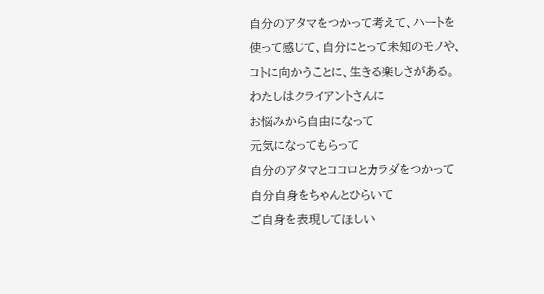自分のアタマをつかって考えて、ハートを使って感じて、自分にとって未知のモノや、コトに向かうことに、生きる楽しさがある。
わたしはクライアントさんに
お悩みから自由になって
元気になってもらって
自分のアタマとココロとカラダをつかって
自分自身をちゃんとひらいて
ご自身を表現してほしい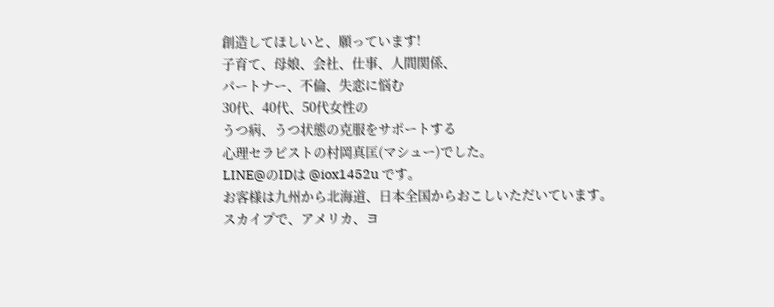創造してほしいと、願っています!
子育て、母娘、会社、仕事、人間関係、
パートナー、不倫、失恋に悩む
30代、40代、50代女性の
うつ病、うつ状態の克服をサポートする
心理セラピストの村岡真匡(マシュー)でした。
LINE@のIDは @iox1452u です。
お客様は九州から北海道、日本全国からおこしいただいています。
スカイプで、アメリカ、ヨ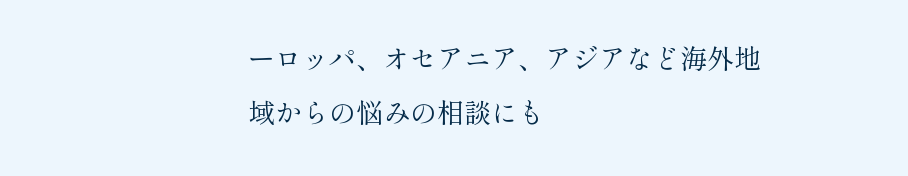ーロッパ、オセアニア、アジアなど海外地域からの悩みの相談にも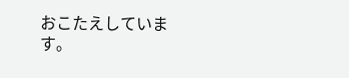おこたえしています。